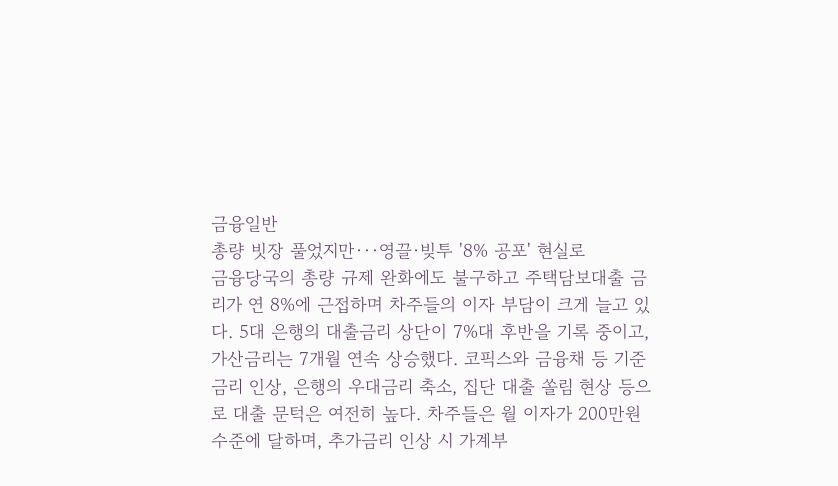금융일반
총량 빗장 풀었지만···영끌·빚투 '8% 공포' 현실로
금융당국의 총량 규제 완화에도 불구하고 주택담보대출 금리가 연 8%에 근접하며 차주들의 이자 부담이 크게 늘고 있다. 5대 은행의 대출금리 상단이 7%대 후반을 기록 중이고, 가산금리는 7개월 연속 상승했다. 코픽스와 금융채 등 기준금리 인상, 은행의 우대금리 축소, 집단 대출 쏠림 현상 등으로 대출 문턱은 여전히 높다. 차주들은 월 이자가 200만원 수준에 달하며, 추가금리 인상 시 가계부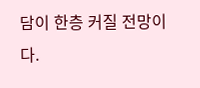담이 한층 커질 전망이다.